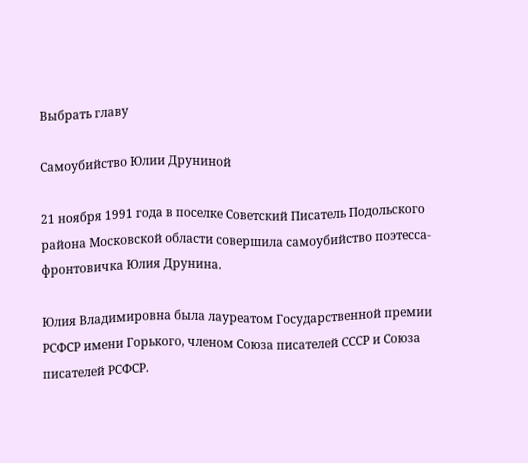Выбрать главу

Самоубийство Юлии Друниной

21 ноября 1991 года в поселке Советский Писатель Подольского района Московской области совершила самоубийство поэтесса-фронтовичка Юлия Друнина.

Юлия Владимировна была лауреатом Государственной премии РСФСР имени Горького, членом Союза писателей СССР и Союза писателей РСФСР.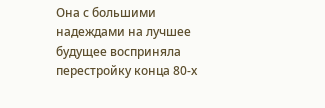Она с большими надеждами на лучшее будущее восприняла перестройку конца 80-х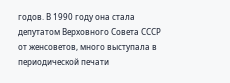годов. В 1990 году она стала депутатом Верховного Совета СССР от женсоветов, много выступала в периодической печати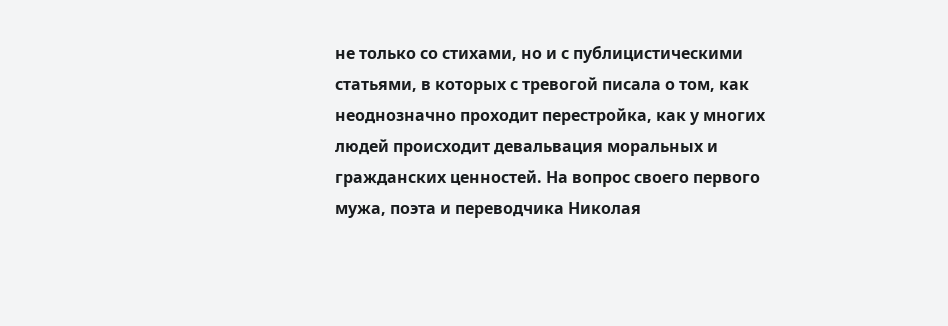не только со стихами, но и с публицистическими статьями, в которых с тревогой писала о том, как неоднозначно проходит перестройка, как у многих людей происходит девальвация моральных и гражданских ценностей. На вопрос своего первого мужа, поэта и переводчика Николая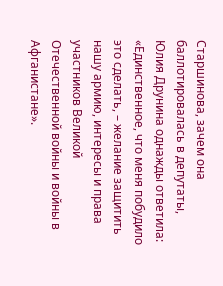Старшинова, зачем она баллотировалась в депутаты, Юлия Друнина однажды ответила: «Единственное, что меня побудило это сделать, – желание защитить нашу армию, интересы и права участников Великой Отечественной войны и войны в Афганистане».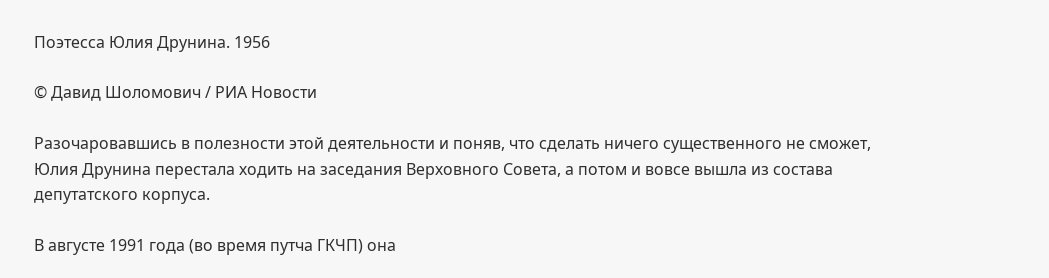Поэтесса Юлия Друнина. 1956

© Давид Шоломович / РИА Новости

Разочаровавшись в полезности этой деятельности и поняв, что сделать ничего существенного не сможет, Юлия Друнина перестала ходить на заседания Верховного Совета, а потом и вовсе вышла из состава депутатского корпуса.

В августе 1991 года (во время путча ГКЧП) она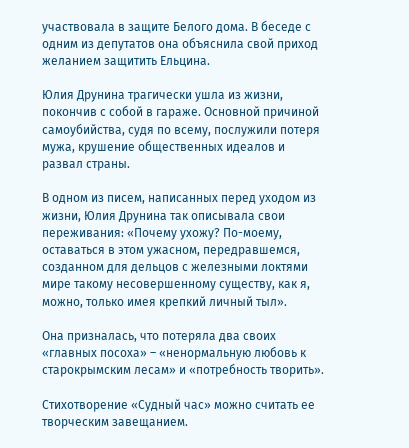участвовала в защите Белого дома. В беседе с одним из депутатов она объяснила свой приход желанием защитить Ельцина.

Юлия Друнина трагически ушла из жизни, покончив с собой в гараже. Основной причиной самоубийства, судя по всему, послужили потеря мужа, крушение общественных идеалов и развал страны.

В одном из писем, написанных перед уходом из жизни, Юлия Друнина так описывала свои переживания: «Почему ухожу? По-моему, оставаться в этом ужасном, передравшемся, созданном для дельцов с железными локтями мире такому несовершенному существу, как я, можно, только имея крепкий личный тыл».

Она призналась, что потеряла два своих «главных посоха» – «ненормальную любовь к старокрымским лесам» и «потребность творить».

Стихотворение «Судный час» можно считать ее творческим завещанием.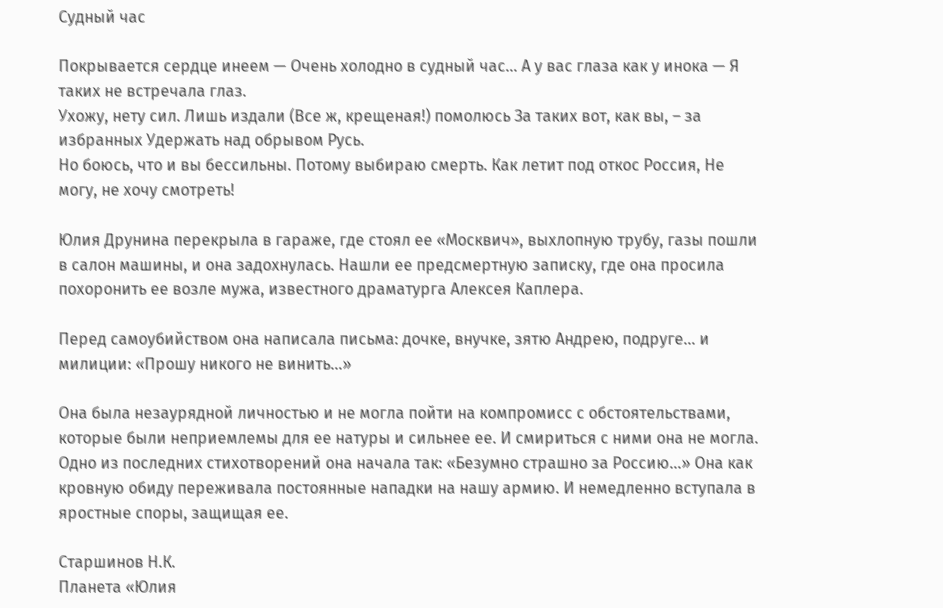Судный час

Покрывается сердце инеем — Очень холодно в судный час… А у вас глаза как у инока — Я таких не встречала глаз.
Ухожу, нету сил. Лишь издали (Все ж, крещеная!) помолюсь За таких вот, как вы, – за избранных Удержать над обрывом Русь.
Но боюсь, что и вы бессильны. Потому выбираю смерть. Как летит под откос Россия, Не могу, не хочу смотреть!

Юлия Друнина перекрыла в гараже, где стоял ее «Москвич», выхлопную трубу, газы пошли в салон машины, и она задохнулась. Нашли ее предсмертную записку, где она просила похоронить ее возле мужа, известного драматурга Алексея Каплера.

Перед самоубийством она написала письма: дочке, внучке, зятю Андрею, подруге… и милиции: «Прошу никого не винить…»

Она была незаурядной личностью и не могла пойти на компромисс с обстоятельствами, которые были неприемлемы для ее натуры и сильнее ее. И смириться с ними она не могла. Одно из последних стихотворений она начала так: «Безумно страшно за Россию…» Она как кровную обиду переживала постоянные нападки на нашу армию. И немедленно вступала в яростные споры, защищая ее.

Старшинов Н.К.
Планета «Юлия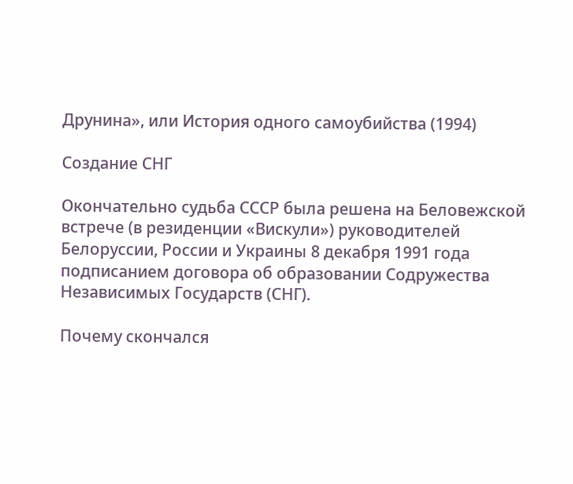Друнина», или История одного самоубийства (1994)

Создание СНГ

Окончательно судьба СССР была решена на Беловежской встрече (в резиденции «Вискули») руководителей Белоруссии, России и Украины 8 декабря 1991 года подписанием договора об образовании Содружества Независимых Государств (СНГ).

Почему скончался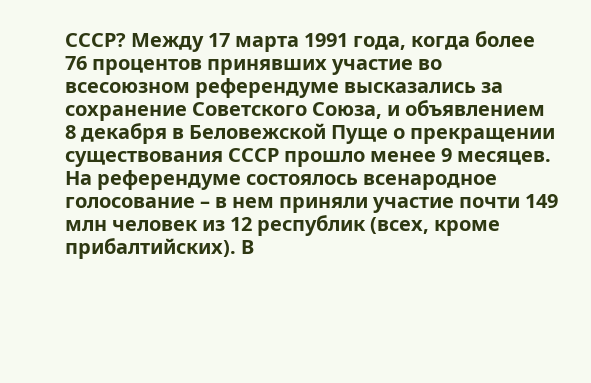СССР? Между 17 марта 1991 года, когда более 76 процентов принявших участие во всесоюзном референдуме высказались за сохранение Советского Союза, и объявлением 8 декабря в Беловежской Пуще о прекращении существования СССР прошло менее 9 месяцев. На референдуме состоялось всенародное голосование – в нем приняли участие почти 149 млн человек из 12 республик (всех, кроме прибалтийских). В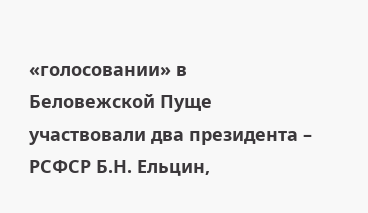«голосовании» в Беловежской Пуще участвовали два президента – РСФСР Б.Н. Ельцин,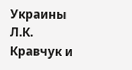Украины Л.К. Кравчук и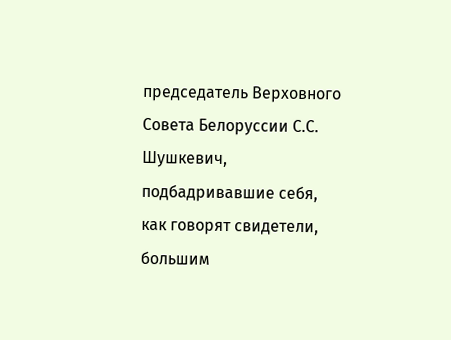председатель Верховного Совета Белоруссии С.С. Шушкевич, подбадривавшие себя, как говорят свидетели, большим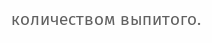количеством выпитого.